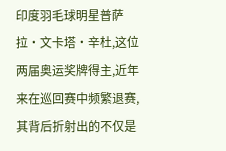印度羽毛球明星普萨拉·文卡塔·辛杜,这位两届奥运奖牌得主,近年来在巡回赛中频繁退赛,其背后折射出的不仅是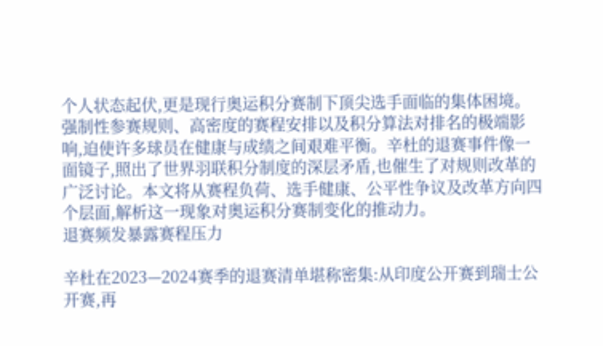个人状态起伏,更是现行奥运积分赛制下顶尖选手面临的集体困境。强制性参赛规则、高密度的赛程安排以及积分算法对排名的极端影响,迫使许多球员在健康与成绩之间艰难平衡。辛杜的退赛事件像一面镜子,照出了世界羽联积分制度的深层矛盾,也催生了对规则改革的广泛讨论。本文将从赛程负荷、选手健康、公平性争议及改革方向四个层面,解析这一现象对奥运积分赛制变化的推动力。
退赛频发暴露赛程压力

辛杜在2023—2024赛季的退赛清单堪称密集:从印度公开赛到瑞士公开赛,再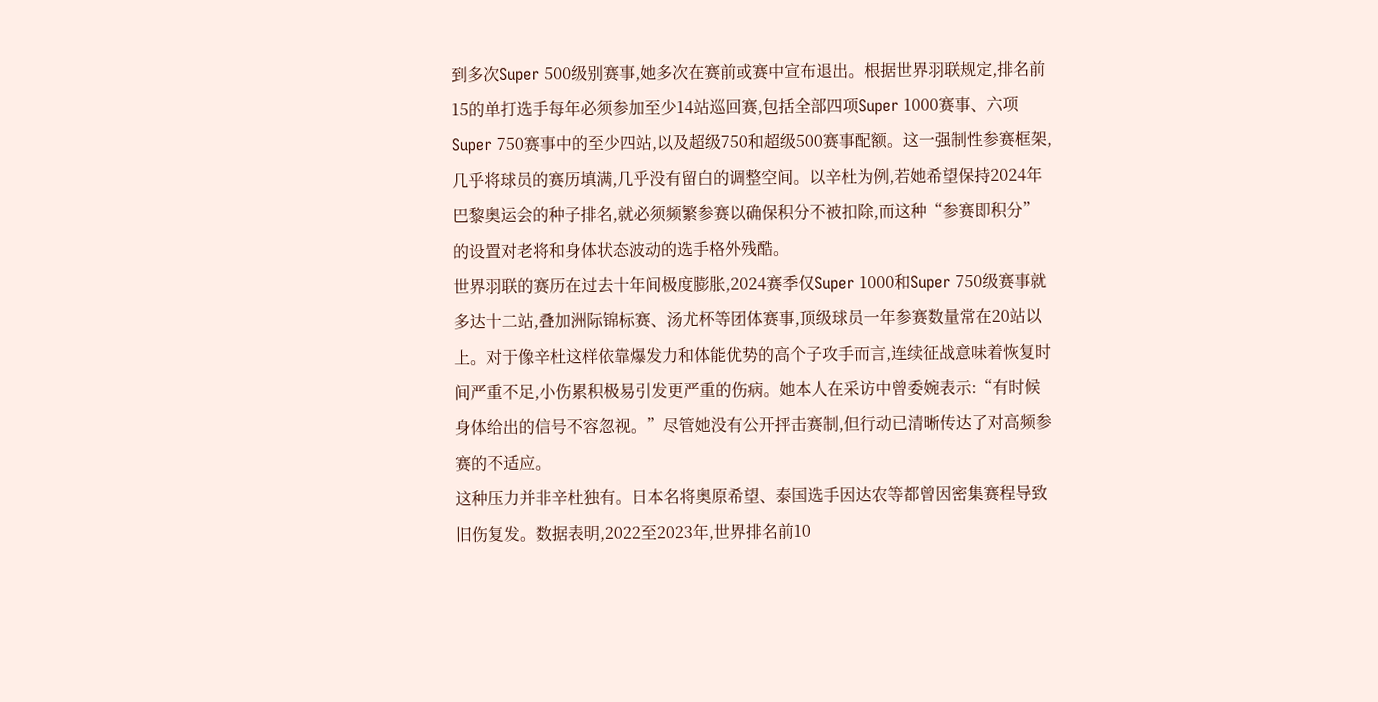到多次Super 500级别赛事,她多次在赛前或赛中宣布退出。根据世界羽联规定,排名前15的单打选手每年必须参加至少14站巡回赛,包括全部四项Super 1000赛事、六项Super 750赛事中的至少四站,以及超级750和超级500赛事配额。这一强制性参赛框架,几乎将球员的赛历填满,几乎没有留白的调整空间。以辛杜为例,若她希望保持2024年巴黎奥运会的种子排名,就必须频繁参赛以确保积分不被扣除,而这种“参赛即积分”的设置对老将和身体状态波动的选手格外残酷。
世界羽联的赛历在过去十年间极度膨胀,2024赛季仅Super 1000和Super 750级赛事就多达十二站,叠加洲际锦标赛、汤尤杯等团体赛事,顶级球员一年参赛数量常在20站以上。对于像辛杜这样依靠爆发力和体能优势的高个子攻手而言,连续征战意味着恢复时间严重不足,小伤累积极易引发更严重的伤病。她本人在采访中曾委婉表示:“有时候身体给出的信号不容忽视。”尽管她没有公开抨击赛制,但行动已清晰传达了对高频参赛的不适应。
这种压力并非辛杜独有。日本名将奥原希望、泰国选手因达农等都曾因密集赛程导致旧伤复发。数据表明,2022至2023年,世界排名前10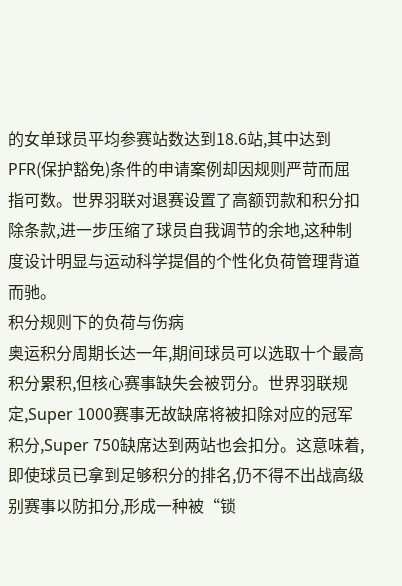的女单球员平均参赛站数达到18.6站,其中达到PFR(保护豁免)条件的申请案例却因规则严苛而屈指可数。世界羽联对退赛设置了高额罚款和积分扣除条款,进一步压缩了球员自我调节的余地,这种制度设计明显与运动科学提倡的个性化负荷管理背道而驰。
积分规则下的负荷与伤病
奥运积分周期长达一年,期间球员可以选取十个最高积分累积,但核心赛事缺失会被罚分。世界羽联规定,Super 1000赛事无故缺席将被扣除对应的冠军积分,Super 750缺席达到两站也会扣分。这意味着,即使球员已拿到足够积分的排名,仍不得不出战高级别赛事以防扣分,形成一种被“锁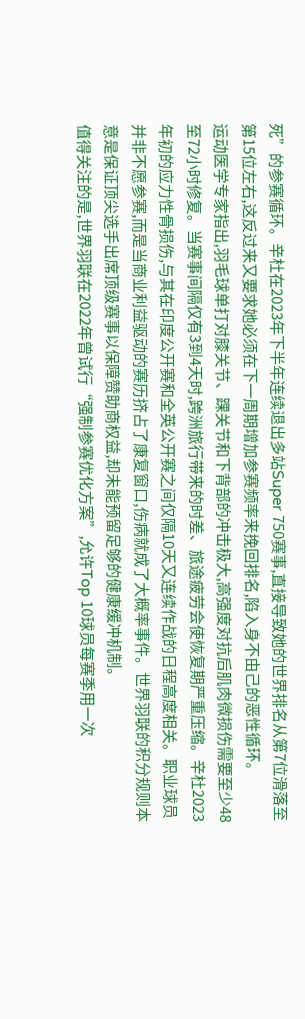死”的参赛循环。辛杜在2023年下半年连续退出多站Super 750赛事,直接导致她的世界排名从第7位滑落至第15位左右,这反过来又要求她必须在下一周期增加参赛频率来挽回排名,陷入身不由己的恶性循环。
运动医学专家指出,羽毛球单打对膝关节、踝关节和下背部的冲击极大,高强度对抗后肌肉微损伤需要至少48至72小时修复。当赛事间隔仅有3到4天时,跨洲旅行带来的时差、旅途疲劳会使恢复期严重压缩。辛杜2023年初的应力性骨损伤,与其在印度公开赛和全英公开赛之间仅隔10天又连续作战的日程高度相关。职业球员并非不愿参赛,而是当商业利益驱动的赛历挤占了康复窗口,伤病就成了大概率事件。世界羽联的积分规则本意是保证顶尖选手出席顶级赛事以保障赞助商权益,却未能预留足够的健康缓冲机制。
值得关注的是,世界羽联在2022年曾试行“强制参赛优化方案”,允许Top 10球员每赛季用一次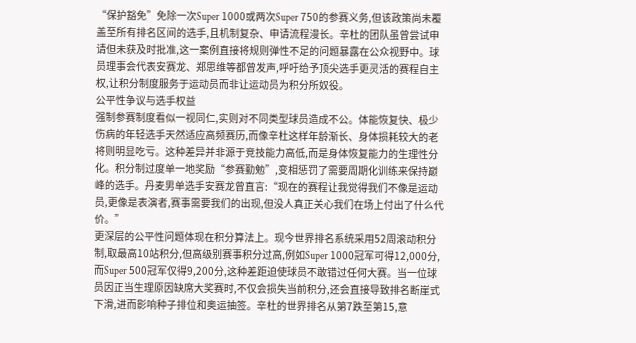“保护豁免”免除一次Super 1000或两次Super 750的参赛义务,但该政策尚未覆盖至所有排名区间的选手,且机制复杂、申请流程漫长。辛杜的团队虽曾尝试申请但未获及时批准,这一案例直接将规则弹性不足的问题暴露在公众视野中。球员理事会代表安赛龙、郑思维等都曾发声,呼吁给予顶尖选手更灵活的赛程自主权,让积分制度服务于运动员而非让运动员为积分所奴役。
公平性争议与选手权益
强制参赛制度看似一视同仁,实则对不同类型球员造成不公。体能恢复快、极少伤病的年轻选手天然适应高频赛历,而像辛杜这样年龄渐长、身体损耗较大的老将则明显吃亏。这种差异并非源于竞技能力高低,而是身体恢复能力的生理性分化。积分制过度单一地奖励“参赛勤勉”,变相惩罚了需要周期化训练来保持巅峰的选手。丹麦男单选手安赛龙曾直言:“现在的赛程让我觉得我们不像是运动员,更像是表演者,赛事需要我们的出现,但没人真正关心我们在场上付出了什么代价。”
更深层的公平性问题体现在积分算法上。现今世界排名系统采用52周滚动积分制,取最高10站积分,但高级别赛事积分过高,例如Super 1000冠军可得12,000分,而Super 500冠军仅得9,200分,这种差距迫使球员不敢错过任何大赛。当一位球员因正当生理原因缺席大奖赛时,不仅会损失当前积分,还会直接导致排名断崖式下滑,进而影响种子排位和奥运抽签。辛杜的世界排名从第7跌至第15,意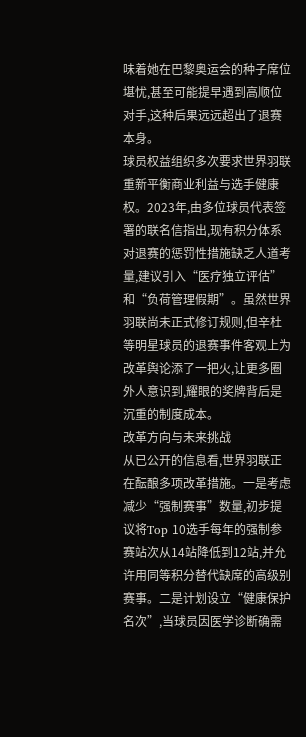味着她在巴黎奥运会的种子席位堪忧,甚至可能提早遇到高顺位对手,这种后果远远超出了退赛本身。
球员权益组织多次要求世界羽联重新平衡商业利益与选手健康权。2023年,由多位球员代表签署的联名信指出,现有积分体系对退赛的惩罚性措施缺乏人道考量,建议引入“医疗独立评估”和“负荷管理假期”。虽然世界羽联尚未正式修订规则,但辛杜等明星球员的退赛事件客观上为改革舆论添了一把火,让更多圈外人意识到,耀眼的奖牌背后是沉重的制度成本。
改革方向与未来挑战
从已公开的信息看,世界羽联正在酝酿多项改革措施。一是考虑减少“强制赛事”数量,初步提议将Top 10选手每年的强制参赛站次从14站降低到12站,并允许用同等积分替代缺席的高级别赛事。二是计划设立“健康保护名次”,当球员因医学诊断确需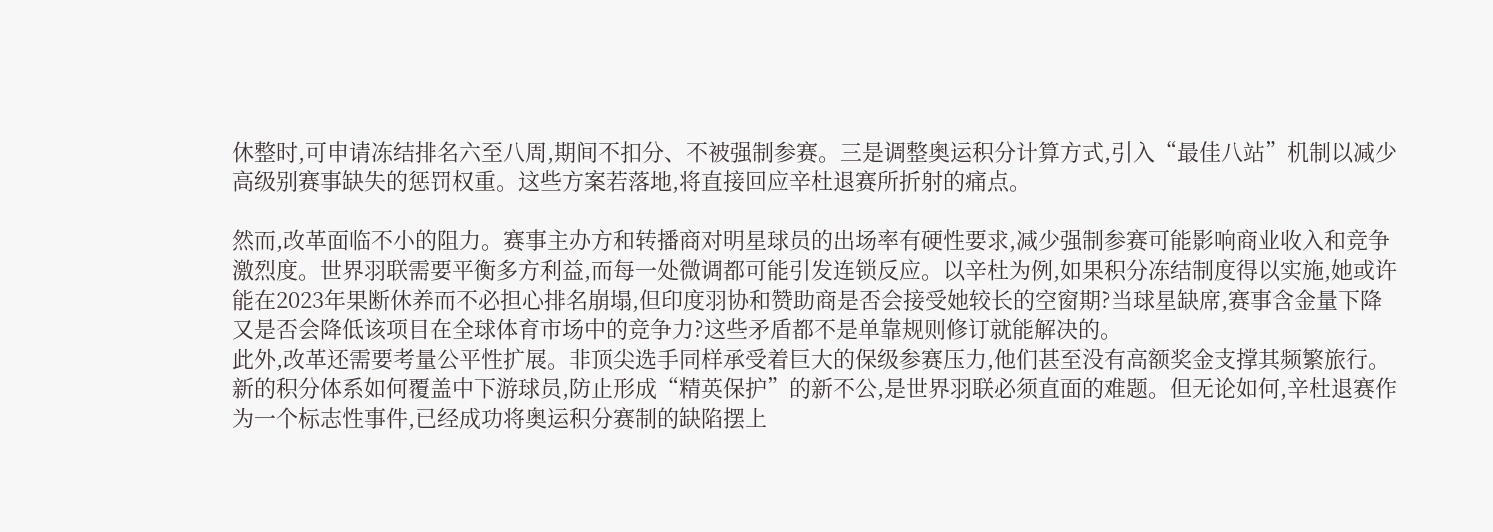休整时,可申请冻结排名六至八周,期间不扣分、不被强制参赛。三是调整奥运积分计算方式,引入“最佳八站”机制以减少高级别赛事缺失的惩罚权重。这些方案若落地,将直接回应辛杜退赛所折射的痛点。

然而,改革面临不小的阻力。赛事主办方和转播商对明星球员的出场率有硬性要求,减少强制参赛可能影响商业收入和竞争激烈度。世界羽联需要平衡多方利益,而每一处微调都可能引发连锁反应。以辛杜为例,如果积分冻结制度得以实施,她或许能在2023年果断休养而不必担心排名崩塌,但印度羽协和赞助商是否会接受她较长的空窗期?当球星缺席,赛事含金量下降又是否会降低该项目在全球体育市场中的竞争力?这些矛盾都不是单靠规则修订就能解决的。
此外,改革还需要考量公平性扩展。非顶尖选手同样承受着巨大的保级参赛压力,他们甚至没有高额奖金支撑其频繁旅行。新的积分体系如何覆盖中下游球员,防止形成“精英保护”的新不公,是世界羽联必须直面的难题。但无论如何,辛杜退赛作为一个标志性事件,已经成功将奥运积分赛制的缺陷摆上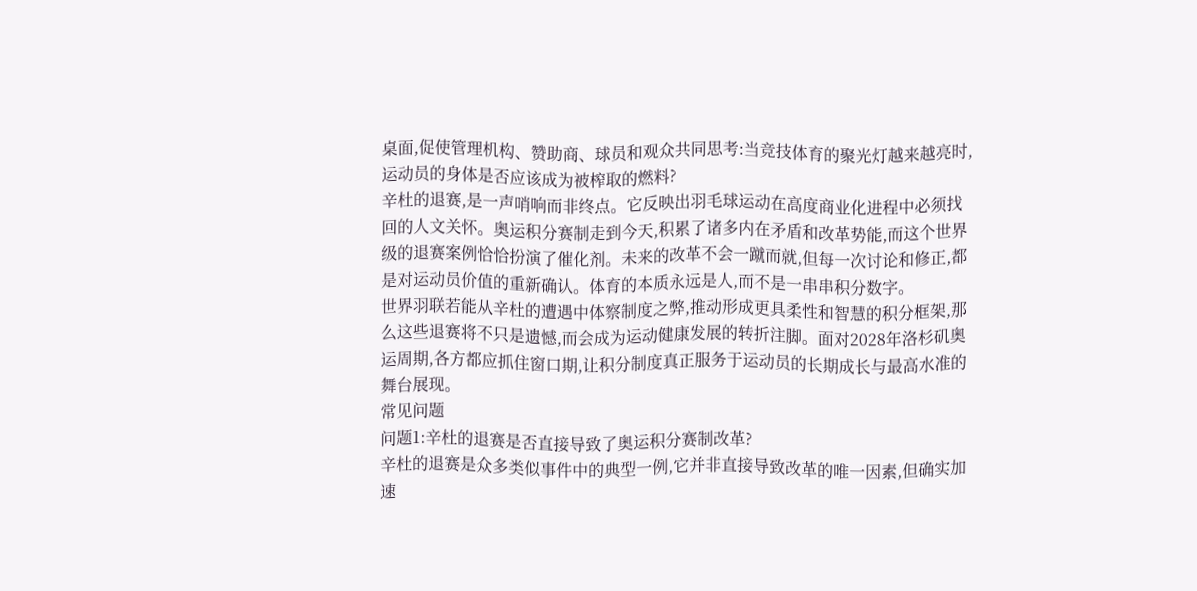桌面,促使管理机构、赞助商、球员和观众共同思考:当竞技体育的聚光灯越来越亮时,运动员的身体是否应该成为被榨取的燃料?
辛杜的退赛,是一声哨响而非终点。它反映出羽毛球运动在高度商业化进程中必须找回的人文关怀。奥运积分赛制走到今天,积累了诸多内在矛盾和改革势能,而这个世界级的退赛案例恰恰扮演了催化剂。未来的改革不会一蹴而就,但每一次讨论和修正,都是对运动员价值的重新确认。体育的本质永远是人,而不是一串串积分数字。
世界羽联若能从辛杜的遭遇中体察制度之弊,推动形成更具柔性和智慧的积分框架,那么这些退赛将不只是遗憾,而会成为运动健康发展的转折注脚。面对2028年洛杉矶奥运周期,各方都应抓住窗口期,让积分制度真正服务于运动员的长期成长与最高水准的舞台展现。
常见问题
问题1:辛杜的退赛是否直接导致了奥运积分赛制改革?
辛杜的退赛是众多类似事件中的典型一例,它并非直接导致改革的唯一因素,但确实加速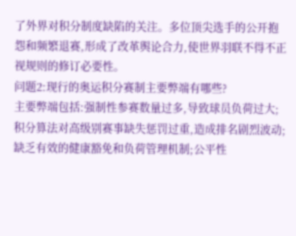了外界对积分制度缺陷的关注。多位顶尖选手的公开抱怨和频繁退赛,形成了改革舆论合力,使世界羽联不得不正视规则的修订必要性。
问题2:现行的奥运积分赛制主要弊端有哪些?
主要弊端包括:强制性参赛数量过多,导致球员负荷过大;积分算法对高级别赛事缺失惩罚过重,造成排名剧烈波动;缺乏有效的健康豁免和负荷管理机制;公平性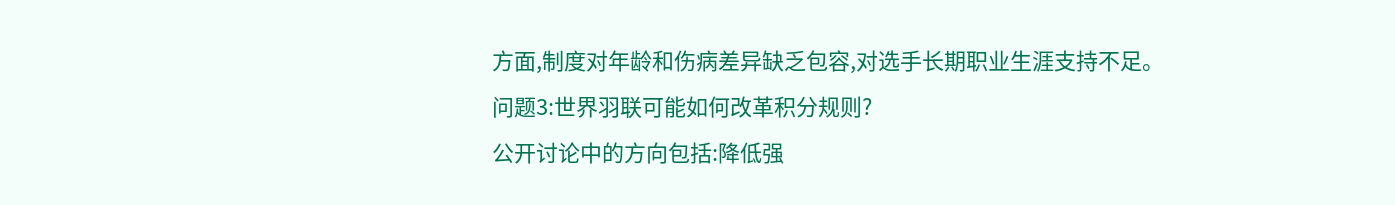方面,制度对年龄和伤病差异缺乏包容,对选手长期职业生涯支持不足。
问题3:世界羽联可能如何改革积分规则?
公开讨论中的方向包括:降低强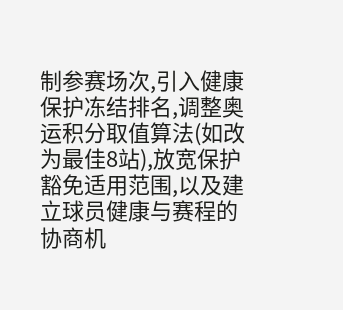制参赛场次,引入健康保护冻结排名,调整奥运积分取值算法(如改为最佳8站),放宽保护豁免适用范围,以及建立球员健康与赛程的协商机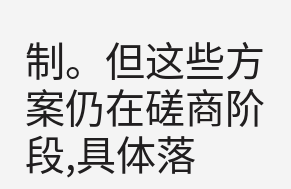制。但这些方案仍在磋商阶段,具体落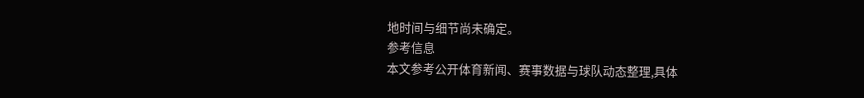地时间与细节尚未确定。
参考信息
本文参考公开体育新闻、赛事数据与球队动态整理,具体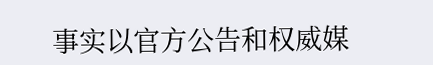事实以官方公告和权威媒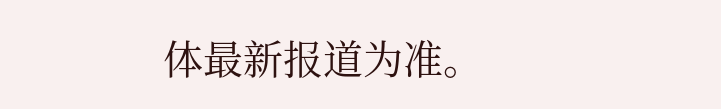体最新报道为准。